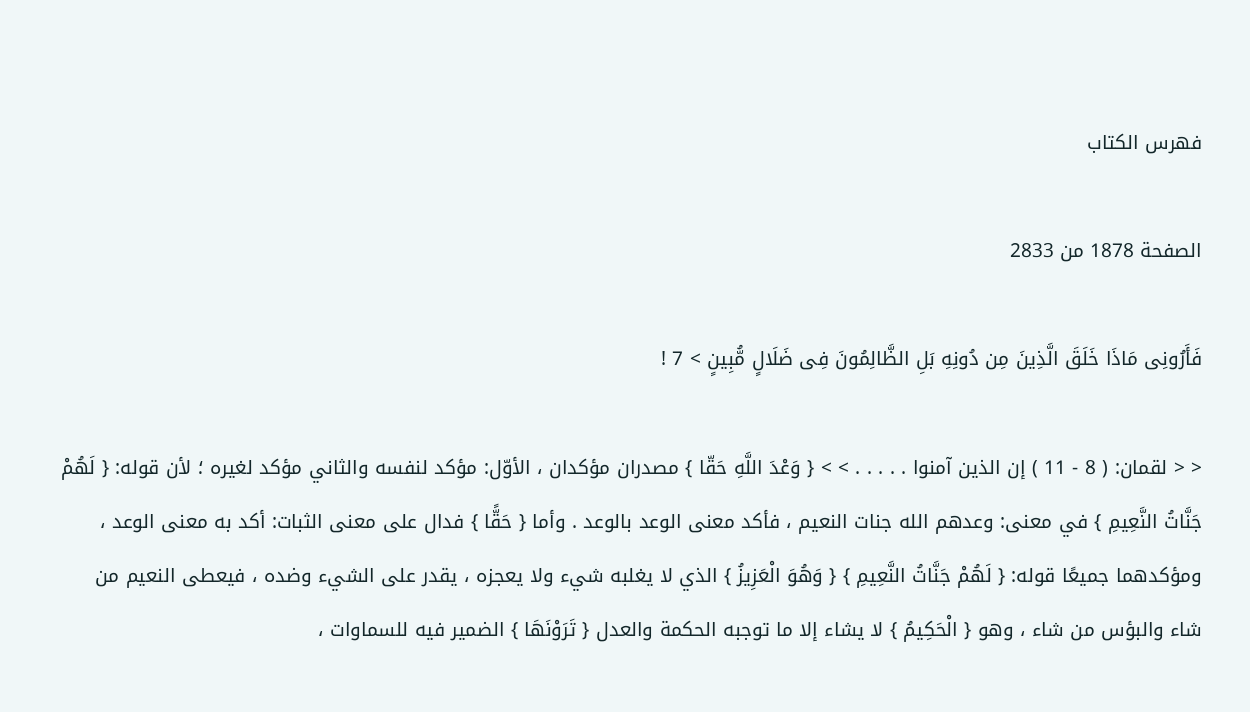فهرس الكتاب

الصفحة 1878 من 2833

فَأَرُونِى مَاذَا خَلَقَ الَّذِينَ مِن دُونِهِ بَلِ الظَّالِمُونَ فِى ضَلَالٍ مُّبِينٍ > 7 !

< < لقمان: ( 8 - 11 ) إن الذين آمنوا . . . . . > > { وَعْدَ اللَّهِ حَقّا } مصدران مؤكدان ، الأوّل: مؤكد لنفسه والثاني مؤكد لغيره ؛ لأن قوله: { لَهُمْ جَنَّاتُ النَّعِيمِ } في معنى: وعدهم الله جنات النعيم ، فأكد معنى الوعد بالوعد . وأما { حَقًّا } فدال على معنى الثبات: أكد به معنى الوعد ، ومؤكدهما جميعًا قوله: { لَهُمْ جَنَّاتُ النَّعِيمِ } { وَهُوَ الْعَزِيزُ } الذي لا يغلبه شيء ولا يعجزه ، يقدر على الشيء وضده ، فيعطى النعيم من شاء والبؤس من شاء ، وهو { الْحَكِيمُ } لا يشاء إلا ما توجبه الحكمة والعدل { تَرَوْنَهَا } الضمير فيه للسماوات ،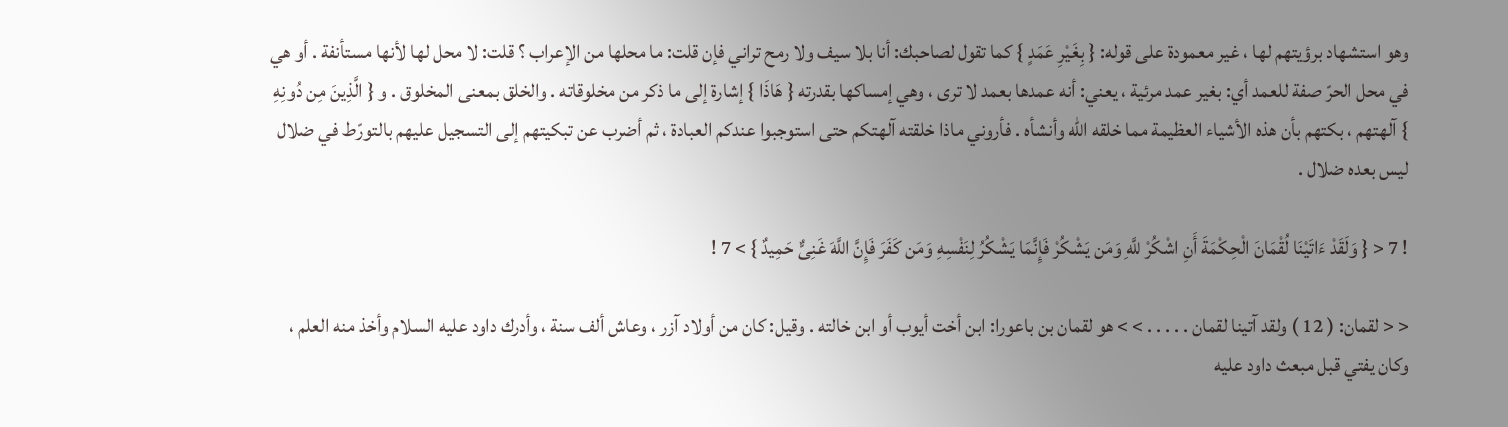وهو استشهاد برؤيتهم لها ، غير معمودة على قوله: { بِغَيْرِ عَمَدٍ } كما تقول لصاحبك: أنا بلا سيف ولا رمح تراني فإن قلت: ما محلها من الإعراب ؟ قلت: لا محل لها لأنها مستأنفة . أو هي في محل الحرّ صفة للعمد أي: بغير عمد مرئية ، يعني: أنه عمدها بعمد لا ترى ، وهي إمساكها بقدرته { هَاذَا } إشارة إلى ما ذكر من مخلوقاته . والخلق بمعنى المخلوق . و { الَّذِينَ مِن دُونِهِ } آلهتهم ، بكتهم بأن هذه الأشياء العظيمة مما خلقه الله وأنشأه . فأروني ماذا خلقته آلهتكم حتى استوجبوا عندكم العبادة ، ثم أضرب عن تبكيتهم إلى التسجيل عليهم بالتورّط في ضلال ليس بعده ضلال .

! 7 < { وَلَقَدْ ءَاتَيْنَا لُقْمَانَ الْحِكْمَةَ أَنِ اشْكُرْ للَّهِ وَمَن يَشْكُرْ فَإِنَّمَا يَشْكُرُ لِنَفْسِهِ وَمَن كَفَرَ فَإِنَّ اللَّهَ غَنِىٌّ حَمِيدٌ } > 7 !

< < لقمان: ( 12 ) ولقد آتينا لقمان . . . . . > > هو لقمان بن باعورا: ابن أخت أيوب أو ابن خالته . وقيل: كان من أولاد آزر ، وعاش ألف سنة ، وأدرك داود عليه السلام وأخذ منه العلم ، وكان يفتي قبل مبعث داود عليه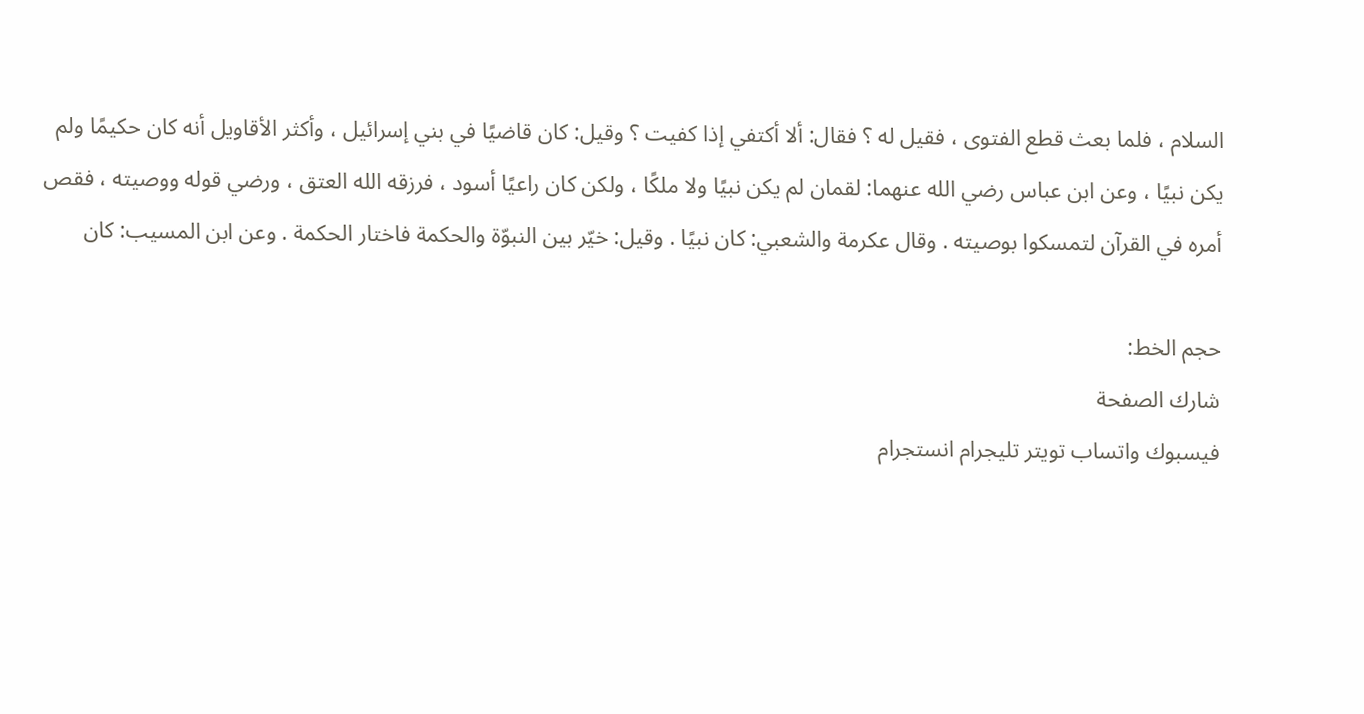السلام ، فلما بعث قطع الفتوى ، فقيل له ؟ فقال: ألا أكتفي إذا كفيت ؟ وقيل: كان قاضيًا في بني إسرائيل ، وأكثر الأقاويل أنه كان حكيمًا ولم يكن نبيًا ، وعن ابن عباس رضي الله عنهما: لقمان لم يكن نبيًا ولا ملكًا ، ولكن كان راعيًا أسود ، فرزقه الله العتق ، ورضي قوله ووصيته ، فقص أمره في القرآن لتمسكوا بوصيته . وقال عكرمة والشعبي: كان نبيًا . وقيل: خيّر بين النبوّة والحكمة فاختار الحكمة . وعن ابن المسيب: كان

حجم الخط:
شارك الصفحة
فيسبوك واتساب تويتر تليجرام انستجرام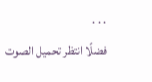. . .
فضلًا انتظر تحميل الصوت